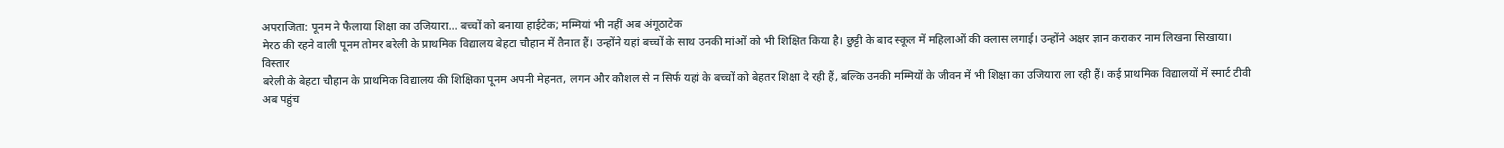अपराजिता: पूनम ने फैलाया शिक्षा का उजियारा... बच्चों को बनाया हाईटेक; मम्मियां भी नहीं अब अंगूठाटेक
मेरठ की रहने वाली पूनम तोमर बरेली के प्राथमिक विद्यालय बेहटा चौहान में तैनात हैं। उन्होंने यहां बच्चों के साथ उनकी मांओं को भी शिक्षित किया है। छुट्टी के बाद स्कूल में महिलाओं की क्लास लगाई। उन्होंने अक्षर ज्ञान कराकर नाम लिखना सिखाया।
विस्तार
बरेली के बेहटा चौहान के प्राथमिक विद्यालय की शिक्षिका पूनम अपनी मेहनत, लगन और कौशल से न सिर्फ यहां के बच्चों को बेहतर शिक्षा दे रही हैं, बल्कि उनकी मम्मियों के जीवन में भी शिक्षा का उजियारा ला रही हैं। कई प्राथमिक विद्यालयों में स्मार्ट टीवी अब पहुंच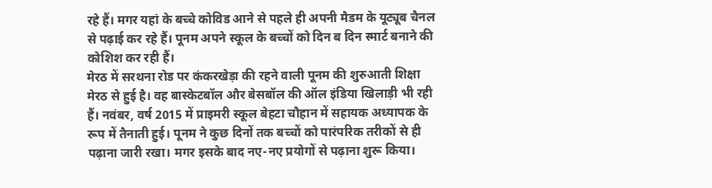रहे हैं। मगर यहां के बच्चे कोविड आने से पहले ही अपनी मैडम के यूट्यूब चैनल से पढ़ाई कर रहे हैं। पूनम अपने स्कूल के बच्चों को दिन ब दिन स्मार्ट बनाने की कोशिश कर रही हैं।
मेरठ में सरथना रोड पर कंकरखेड़ा की रहने वाली पूनम की शुरुआती शिक्षा मेरठ से हुई है। वह बास्केटबॉल और बेसबॉल की ऑल इंडिया खिलाड़ी भी रही हैं। नवंबर, वर्ष 2015 में प्राइमरी स्कूल बेहटा चौहान में सहायक अध्यापक के रूप में तैनाती हुई। पूनम ने कुछ दिनों तक बच्चों को पारंपरिक तरीकों से ही पढ़ाना जारी रखा। मगर इसके बाद नए-नए प्रयोगों से पढ़ाना शुरू किया।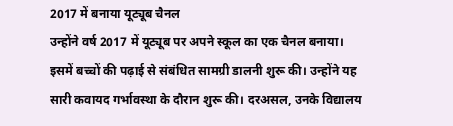2017 में बनाया यूट्यूब चैनल
उन्होंने वर्ष 2017 में यूट्यूब पर अपने स्कूल का एक चैनल बनाया। इसमें बच्चों की पढ़ाई से संबंधित सामग्री डालनी शुरू की। उन्होंने यह सारी कवायद गर्भावस्था के दौरान शुरू की। दरअसल, उनके विद्यालय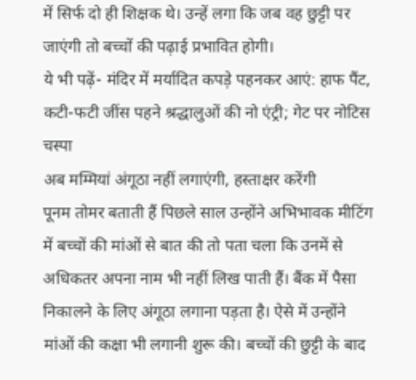में सिर्फ दो ही शिक्षक थे। उन्हें लगा कि जब वह छुट्टी पर जाएंगी तो बच्चों की पढ़ाई प्रभावित होगी।
ये भी पढ़ें- मंदिर में मर्यादित कपड़े पहनकर आएं: हाफ पैंट, कटी-फटी जींस पहने श्रद्धालुओं की नो एंट्री; गेट पर नोटिस चस्पा
अब मम्मियां अंगूठा नहीं लगाएंगी, हस्ताक्षर करेंगी
पूनम तोमर बताती हैं पिछले साल उन्होंने अभिभावक मीटिंग में बच्चों की मांओं से बात की तो पता चला कि उनमें से अधिकतर अपना नाम भी नहीं लिख पाती हैं। बैंक में पैसा निकालने के लिए अंगूठा लगाना पड़ता है। ऐसे में उन्होंने मांओं की कक्षा भी लगानी शुरू की। बच्चों की छुट्टी के बाद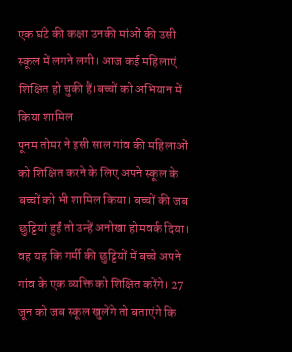एक घंटे की कक्षा उनकी मांओं की उसी स्कूल में लगने लगी। आज कई महिलाएं शिक्षित हो चुकी हैं।बच्चों को अभियान में किया शामिल
पूनम तोमर ने इसी साल गांव की महिलाओं को शिक्षित करने के लिए अपने स्कूल के बच्चों को भी शामिल किया। बच्चों की जब छुट्टियां हुईं तो उन्हें अनोखा होमवर्क दिया। वह यह कि गर्मी की छुट्टियों में बच्चे अपने गांव के एक व्यक्ति को शिक्षित करेंगे। 27 जून को जब स्कूल खुलेंगे तो बताएंगे कि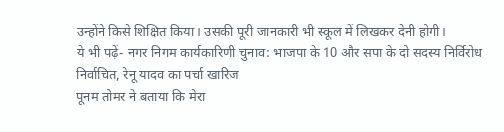उन्होंने किसे शिक्षित किया। उसकी पूरी जानकारी भी स्कूल में लिखकर देनी होगी।
ये भी पढ़ें- नगर निगम कार्यकारिणी चुनाव: भाजपा के 10 और सपा के दो सदस्य निर्विरोध निर्वाचित, रेनू यादव का पर्चा खारिज
पूनम तोमर ने बताया कि मेरा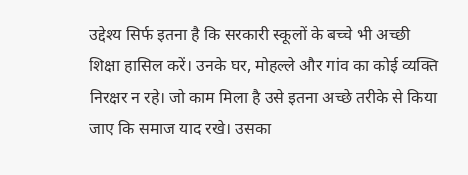उद्देश्य सिर्फ इतना है कि सरकारी स्कूलों के बच्चे भी अच्छी शिक्षा हासिल करें। उनके घर, मोहल्ले और गांव का कोई व्यक्ति निरक्षर न रहे। जो काम मिला है उसे इतना अच्छे तरीके से किया जाए कि समाज याद रखे। उसका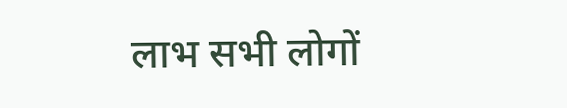लाभ सभी लोगों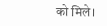को मिले।